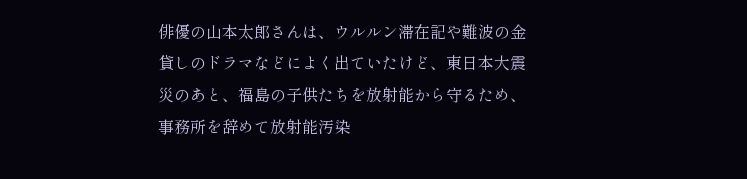俳優の山本太郎さんは、ウルルン滞在記や難波の金貸しのドラマなどによく出ていたけど、東日本大震災のあと、福島の子供たちを放射能から守るため、事務所を辞めて放射能汚染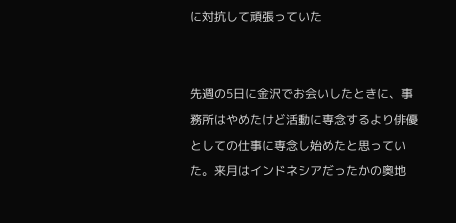に対抗して頑張っていた


先週の5日に金沢でお会いしたときに、事務所はやめたけど活動に専念するより俳優としての仕事に専念し始めたと思っていた。来月はインドネシアだったかの奥地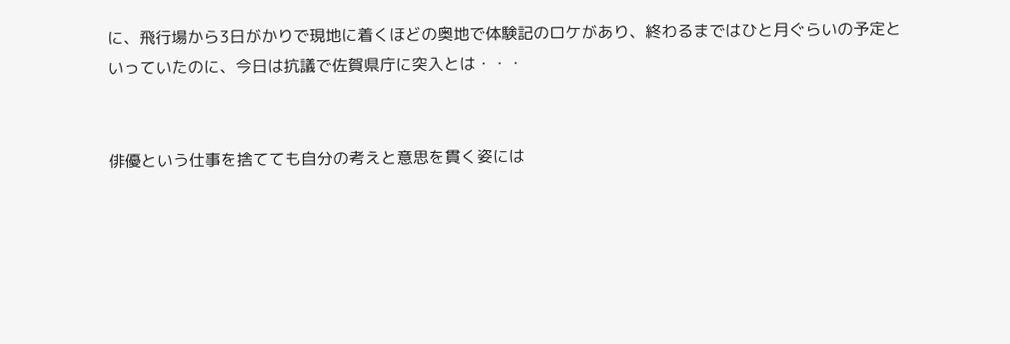に、飛行場から3日がかりで現地に着くほどの奥地で体験記のロケがあり、終わるまではひと月ぐらいの予定といっていたのに、今日は抗議で佐賀県庁に突入とは・・・


俳優という仕事を捨てても自分の考えと意思を貫く姿には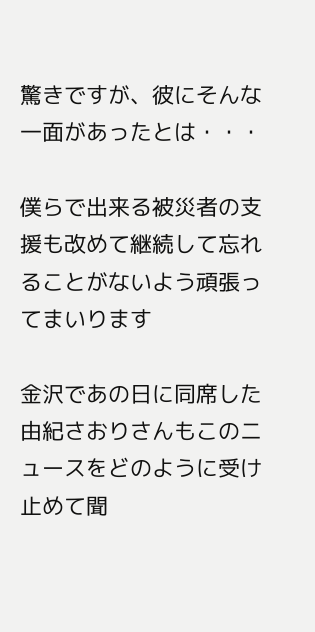驚きですが、彼にそんな一面があったとは・・・

僕らで出来る被災者の支援も改めて継続して忘れることがないよう頑張ってまいります

金沢であの日に同席した由紀さおりさんもこのニュースをどのように受け止めて聞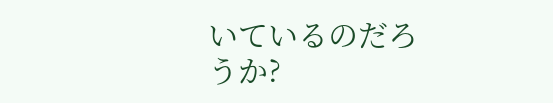いているのだろうか?